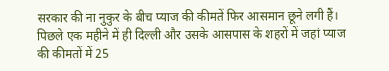सरकार की ना नुकुर के बीच प्याज की कीमतें फिर आसमान छूने लगी हैं। पिछले एक महीने में ही दिल्ली और उसके आसपास के शहरों में जहां प्याज की कीमतों में 25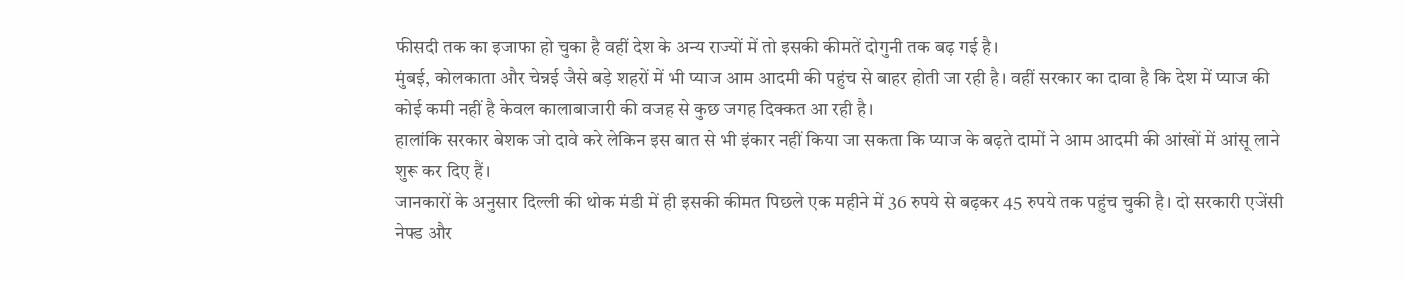फीसदी तक का इजाफा हो चुका है वहीं देश के अन्य राज्यों में तो इसकी कीमतें दोगुनी तक बढ़ गई है।
मुंबई, कोलकाता और चेन्नई जैसे बड़े शहरों में भी प्याज आम आदमी की पहुंच से बाहर होती जा रही है। वहीं सरकार का दावा है कि देश में प्याज की कोई कमी नहीं है केवल कालाबाजारी की वजह से कुछ जगह दिक्कत आ रही है।
हालांकि सरकार बेशक जो दावे करे लेकिन इस बात से भी इंकार नहीं किया जा सकता कि प्याज के बढ़ते दामों ने आम आदमी की आंखों में आंसू लाने शुरू कर दिए हैं।
जानकारों के अनुसार दिल्ली की थोक मंडी में ही इसकी कीमत पिछले एक महीने में 36 रुपये से बढ़कर 45 रुपये तक पहुंच चुकी है। दो सरकारी एजेंसी नेफ्ड और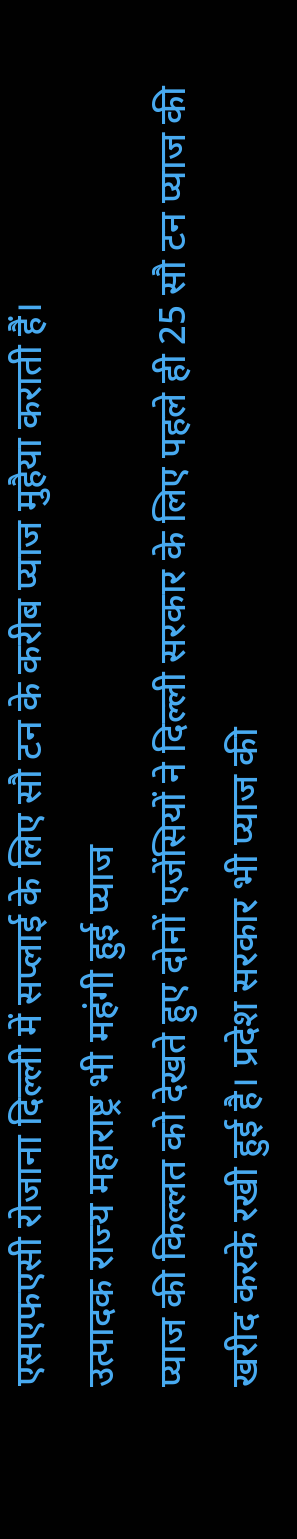एसएफएसी रोजाना दिल्ली में सप्लाई के लिए सौ टन के करीब प्याज मुहैया कराती हैं।
उत्पादक राज्य महाराष्ट्र भी महंगी हुई प्याज
प्याज की किल्लत को देखते हुए दोनों एजेंसियों ने दिल्ली सरकार के लिए पहले ही 25 सौ टन प्याज की खरीद करके रखी हुई है। प्रदेश सरकार भी प्याज की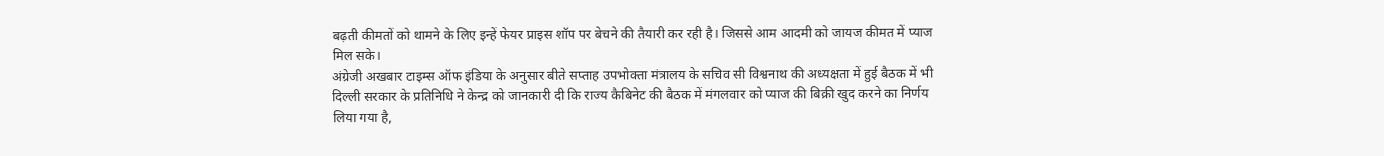बढ़ती कीमतों को थामने के लिए इन्हें फेयर प्राइस शॉप पर बेचने की तैयारी कर रही है। जिससे आम आदमी को जायज कीमत में प्याज मिल सके।
अंग्रेजी अखबार टाइम्स ऑफ इंडिया के अनुसार बीते सप्ताह उपभोक्ता मंत्रालय के सचिव सी विश्वनाथ की अध्यक्षता में हुई बैठक में भी दिल्ली सरकार के प्रतिनिधि ने केन्द्र को जानकारी दी कि राज्य कैबिनेट की बैठक में मंगलवार को प्याज की बिक्री खुद करने का निर्णय लिया गया है,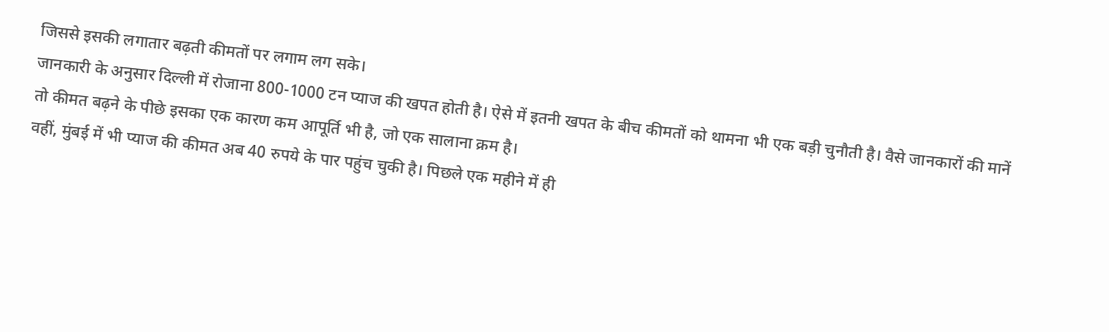जिससे इसकी लगातार बढ़ती कीमतों पर लगाम लग सके।
जानकारी के अनुसार दिल्ली में रोजाना 800-1000 टन प्याज की खपत होती है। ऐसे में इतनी खपत के बीच कीमतों को थामना भी एक बड़ी चुनौती है। वैसे जानकारों की मानें तो कीमत बढ़ने के पीछे इसका एक कारण कम आपूर्ति भी है, जो एक सालाना क्रम है।
वहीं, मुंबई में भी प्याज की कीमत अब 40 रुपये के पार पहुंच चुकी है। पिछले एक महीने में ही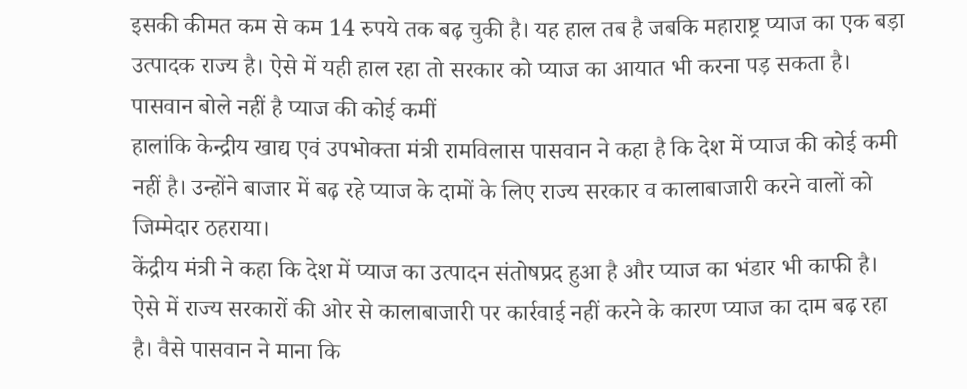इसकी कीमत कम से कम 14 रुपये तक बढ़ चुकी है। यह हाल तब है जबकि महाराष्ट्र प्याज का एक बड़ा उत्पादक राज्य है। ऐसे में यही हाल रहा तो सरकार को प्याज का आयात भी करना पड़ सकता है।
पासवान बोले नहीं है प्याज की कोई कमीं
हालांकि केन्द्रीय खाद्य एवं उपभोक्ता मंत्री रामविलास पासवान ने कहा है कि देश में प्याज की कोई कमी नहीं है। उन्होंने बाजार में बढ़ रहे प्याज के दामों के लिए राज्य सरकार व कालाबाजारी करने वालों को जिम्मेदार ठहराया।
केंद्रीय मंत्री ने कहा कि देश में प्याज का उत्पादन संतोषप्रद हुआ है और प्याज का भंडार भी काफी है। ऐसे में राज्य सरकारों की ओर से कालाबाजारी पर कार्रवाई नहीं करने के कारण प्याज का दाम बढ़ रहा है। वैसे पासवान ने माना कि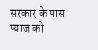सरकार के पास प्याज को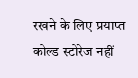रखने के लिए प्रयाप्त कोल्ड स्टोरेज नहीं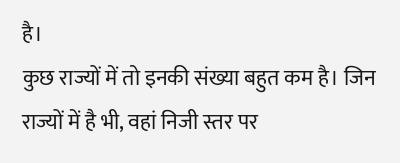है।
कुछ राज्यों में तो इनकी संख्या बहुत कम है। जिन राज्यों में है भी, वहां निजी स्तर पर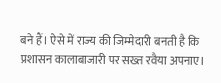बने हैं। ऐसे में राज्य की जिम्मेदारी बनती है कि प्रशासन कालाबाजारी पर सख्त रवैया अपनाए।